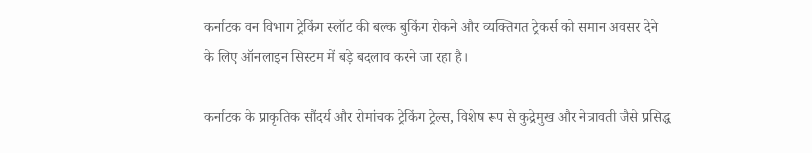कर्नाटक वन विभाग ट्रेकिंग स्लॉट की बल्क बुकिंग रोकने और व्यक्तिगत ट्रेकर्स को समान अवसर देने के लिए ऑनलाइन सिस्टम में बड़े बदलाव करने जा रहा है।

कर्नाटक के प्राकृतिक सौंदर्य और रोमांचक ट्रेकिंग ट्रेल्स, विशेष रूप से कुद्रेमुख और नेत्रावती जैसे प्रसिद्ध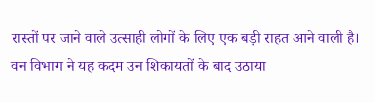रास्तों पर जाने वाले उत्साही लोगों के लिए एक बड़ी राहत आने वाली है। वन विभाग ने यह कदम उन शिकायतों के बाद उठाया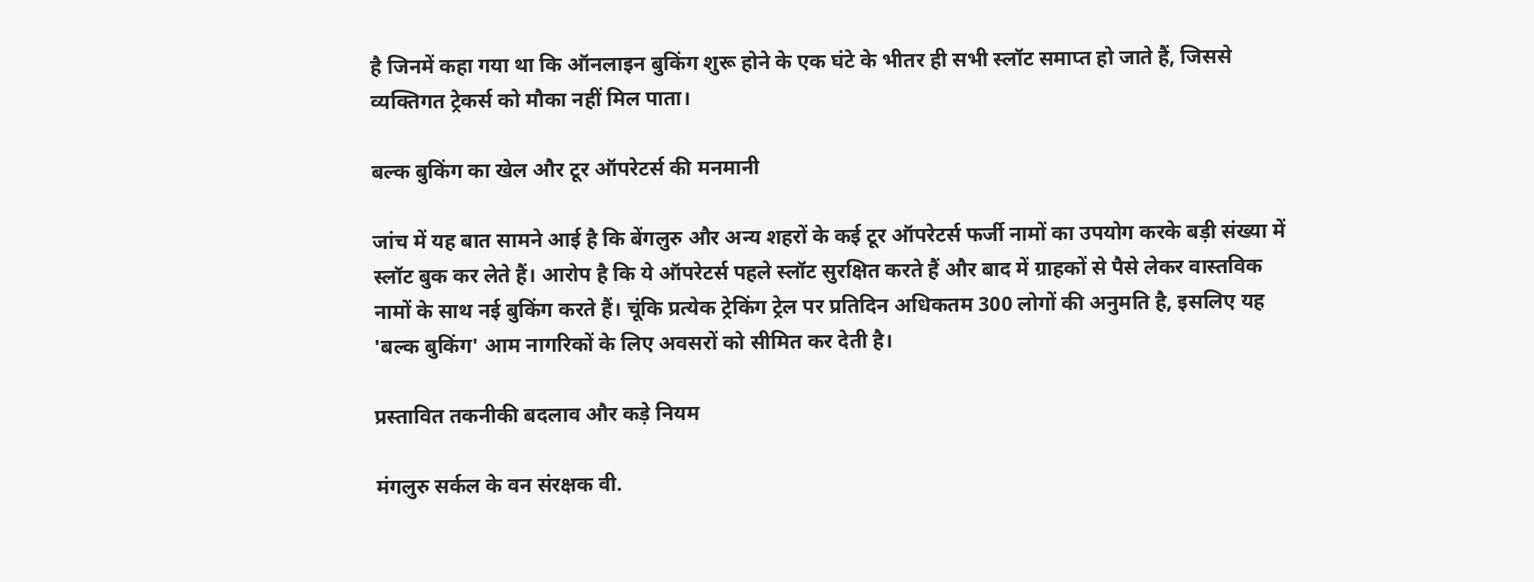है जिनमें कहा गया था कि ऑनलाइन बुकिंग शुरू होने के एक घंटे के भीतर ही सभी स्लॉट समाप्त हो जाते हैं, जिससे व्यक्तिगत ट्रेकर्स को मौका नहीं मिल पाता।

बल्क बुकिंग का खेल और टूर ऑपरेटर्स की मनमानी

जांच में यह बात सामने आई है कि बेंगलुरु और अन्य शहरों के कई टूर ऑपरेटर्स फर्जी नामों का उपयोग करके बड़ी संख्या में स्लॉट बुक कर लेते हैं। आरोप है कि ये ऑपरेटर्स पहले स्लॉट सुरक्षित करते हैं और बाद में ग्राहकों से पैसे लेकर वास्तविक नामों के साथ नई बुकिंग करते हैं। चूंकि प्रत्येक ट्रेकिंग ट्रेल पर प्रतिदिन अधिकतम 300 लोगों की अनुमति है, इसलिए यह 'बल्क बुकिंग' आम नागरिकों के लिए अवसरों को सीमित कर देती है।

प्रस्तावित तकनीकी बदलाव और कड़े नियम

मंगलुरु सर्कल के वन संरक्षक वी.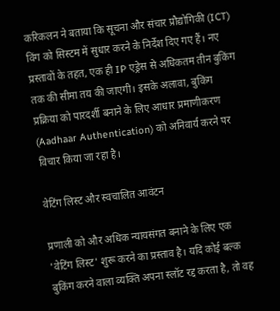करिकलन ने बताया कि सूचना और संचार प्रौद्योगिकी (ICT) विंग को सिस्टम में सुधार करने के निर्देश दिए गए हैं। नए प्रस्तावों के तहत, एक ही IP एड्रेस से अधिकतम तीन बुकिंग तक की सीमा तय की जाएगी। इसके अलावा, बुकिंग प्रक्रिया को पारदर्शी बनाने के लिए आधार प्रमाणीकरण (Aadhaar Authentication) को अनिवार्य करने पर विचार किया जा रहा है।

वेटिंग लिस्ट और स्वचालित आवंटन

प्रणाली को और अधिक न्यायसंगत बनाने के लिए एक 'वेटिंग लिस्ट' शुरू करने का प्रस्ताव है। यदि कोई बल्क बुकिंग करने वाला व्यक्ति अपना स्लॉट रद्द करता है, तो वह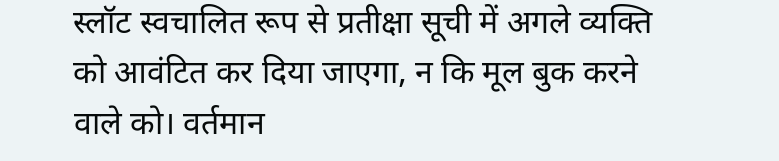स्लॉट स्वचालित रूप से प्रतीक्षा सूची में अगले व्यक्ति को आवंटित कर दिया जाएगा, न कि मूल बुक करने वाले को। वर्तमान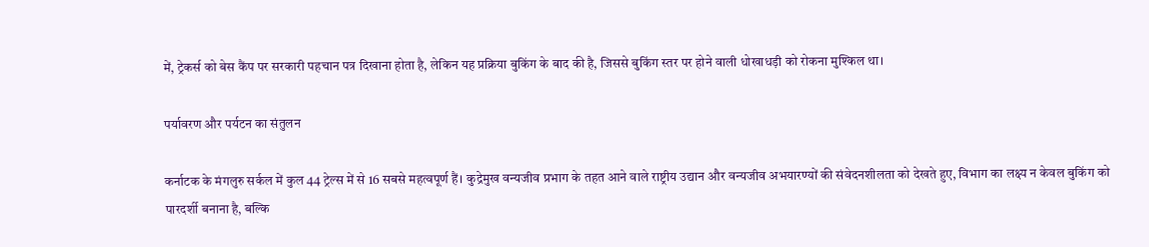में, ट्रेकर्स को बेस कैंप पर सरकारी पहचान पत्र दिखाना होता है, लेकिन यह प्रक्रिया बुकिंग के बाद की है, जिससे बुकिंग स्तर पर होने वाली धोखाधड़ी को रोकना मुश्किल था।

पर्यावरण और पर्यटन का संतुलन

कर्नाटक के मंगलुरु सर्कल में कुल 44 ट्रेल्स में से 16 सबसे महत्वपूर्ण हैं। कुद्रेमुख वन्यजीव प्रभाग के तहत आने वाले राष्ट्रीय उद्यान और वन्यजीव अभयारण्यों की संवेदनशीलता को देखते हुए, विभाग का लक्ष्य न केवल बुकिंग को पारदर्शी बनाना है, बल्कि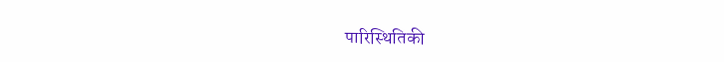पारिस्थितिकी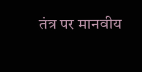तंत्र पर मानवीय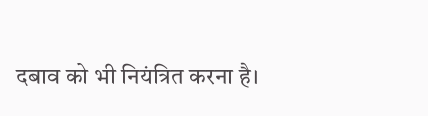दबाव को भी नियंत्रित करना है।